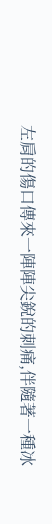左肩的傷口傳來一陣陣尖銳的刺痛,伴隨著一種冰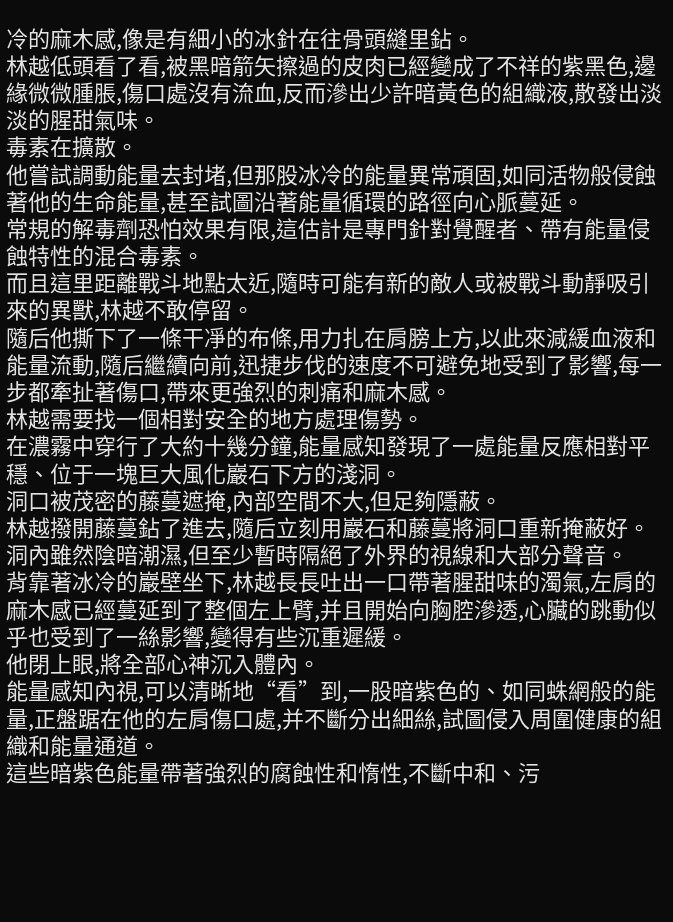冷的麻木感,像是有細小的冰針在往骨頭縫里鉆。
林越低頭看了看,被黑暗箭矢擦過的皮肉已經變成了不祥的紫黑色,邊緣微微腫脹,傷口處沒有流血,反而滲出少許暗黃色的組織液,散發出淡淡的腥甜氣味。
毒素在擴散。
他嘗試調動能量去封堵,但那股冰冷的能量異常頑固,如同活物般侵蝕著他的生命能量,甚至試圖沿著能量循環的路徑向心脈蔓延。
常規的解毒劑恐怕效果有限,這估計是專門針對覺醒者、帶有能量侵蝕特性的混合毒素。
而且這里距離戰斗地點太近,隨時可能有新的敵人或被戰斗動靜吸引來的異獸,林越不敢停留。
隨后他撕下了一條干凈的布條,用力扎在肩膀上方,以此來減緩血液和能量流動,隨后繼續向前,迅捷步伐的速度不可避免地受到了影響,每一步都牽扯著傷口,帶來更強烈的刺痛和麻木感。
林越需要找一個相對安全的地方處理傷勢。
在濃霧中穿行了大約十幾分鐘,能量感知發現了一處能量反應相對平穩、位于一塊巨大風化巖石下方的淺洞。
洞口被茂密的藤蔓遮掩,內部空間不大,但足夠隱蔽。
林越撥開藤蔓鉆了進去,隨后立刻用巖石和藤蔓將洞口重新掩蔽好。
洞內雖然陰暗潮濕,但至少暫時隔絕了外界的視線和大部分聲音。
背靠著冰冷的巖壁坐下,林越長長吐出一口帶著腥甜味的濁氣,左肩的麻木感已經蔓延到了整個左上臂,并且開始向胸腔滲透,心臟的跳動似乎也受到了一絲影響,變得有些沉重遲緩。
他閉上眼,將全部心神沉入體內。
能量感知內視,可以清晰地“看”到,一股暗紫色的、如同蛛網般的能量,正盤踞在他的左肩傷口處,并不斷分出細絲,試圖侵入周圍健康的組織和能量通道。
這些暗紫色能量帶著強烈的腐蝕性和惰性,不斷中和、污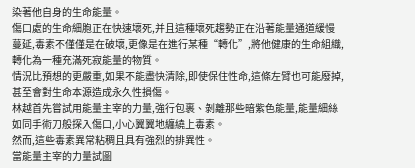染著他自身的生命能量。
傷口處的生命細胞正在快速壞死,并且這種壞死趨勢正在沿著能量通道緩慢蔓延,毒素不僅僅是在破壞,更像是在進行某種“轉化”,將他健康的生命組織,轉化為一種充滿死寂能量的物質。
情況比預想的更嚴重,如果不能盡快清除,即使保住性命,這條左臂也可能廢掉,甚至會對生命本源造成永久性損傷。
林越首先嘗試用能量主宰的力量,強行包裹、剝離那些暗紫色能量,能量細絲如同手術刀般探入傷口,小心翼翼地纏繞上毒素。
然而,這些毒素異常粘稠且具有強烈的排異性。
當能量主宰的力量試圖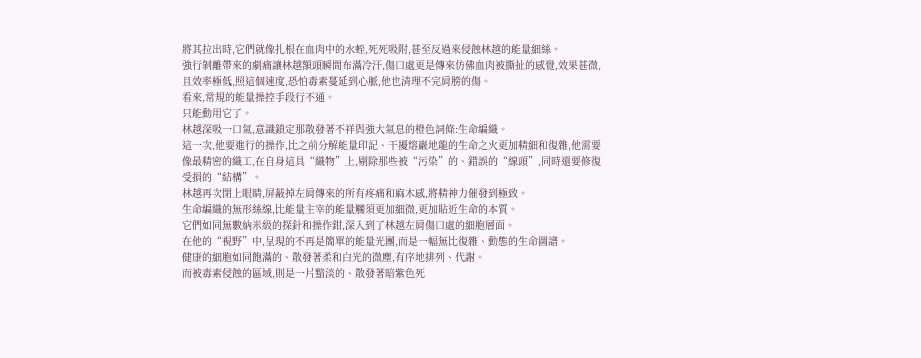將其拉出時,它們就像扎根在血肉中的水蛭,死死吸附,甚至反過來侵蝕林越的能量細絲。
強行剝離帶來的劇痛讓林越額頭瞬間布滿冷汗,傷口處更是傳來仿佛血肉被撕扯的感覺,效果甚微,且效率極低,照這個速度,恐怕毒素蔓延到心脈,他也清理不完肩膀的傷。
看來,常規的能量操控手段行不通。
只能動用它了。
林越深吸一口氣,意識鎖定那散發著不祥與強大氣息的橙色詞條:生命編織。
這一次,他要進行的操作,比之前分解能量印記、干擾熔巖地龍的生命之火更加精細和復雜,他需要像最精密的織工,在自身這具“織物”上,剔除那些被“污染”的、錯誤的“線頭”,同時還要修復受損的“結構”。
林越再次閉上眼睛,屏蔽掉左肩傳來的所有疼痛和麻木感,將精神力催發到極致。
生命編織的無形絲線,比能量主宰的能量觸須更加細微,更加貼近生命的本質。
它們如同無數納米級的探針和操作鉗,深入到了林越左肩傷口處的細胞層面。
在他的“視野”中,呈現的不再是簡單的能量光團,而是一幅無比復雜、動態的生命圖譜。
健康的細胞如同飽滿的、散發著柔和白光的微塵,有序地排列、代謝。
而被毒素侵蝕的區域,則是一片黯淡的、散發著暗紫色死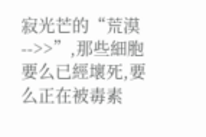寂光芒的“荒漠-->>”,那些細胞要么已經壞死,要么正在被毒素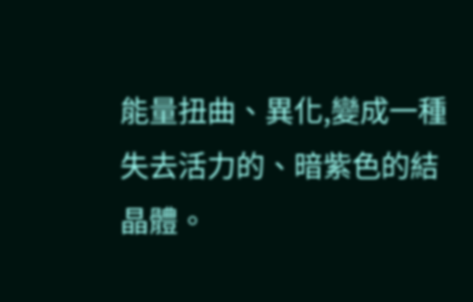能量扭曲、異化,變成一種失去活力的、暗紫色的結晶體。